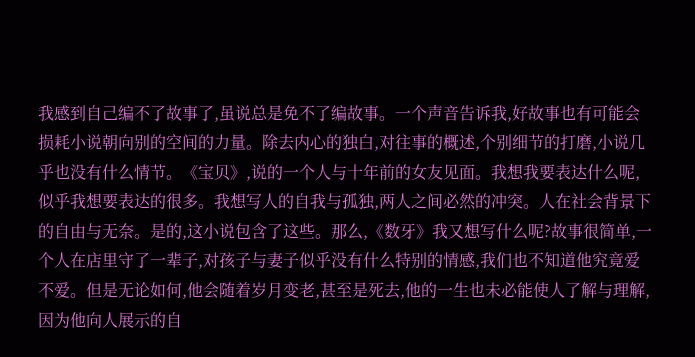我感到自己编不了故事了,虽说总是免不了编故事。一个声音告诉我,好故事也有可能会损耗小说朝向别的空间的力量。除去内心的独白,对往事的概述,个别细节的打磨,小说几乎也没有什么情节。《宝贝》,说的一个人与十年前的女友见面。我想我要表达什么呢,似乎我想要表达的很多。我想写人的自我与孤独,两人之间必然的冲突。人在社会背景下的自由与无奈。是的,这小说包含了这些。那么,《数牙》我又想写什么呢?故事很简单,一个人在店里守了一辈子,对孩子与妻子似乎没有什么特别的情感,我们也不知道他究竟爱不爱。但是无论如何,他会随着岁月变老,甚至是死去,他的一生也未必能使人了解与理解,因为他向人展示的自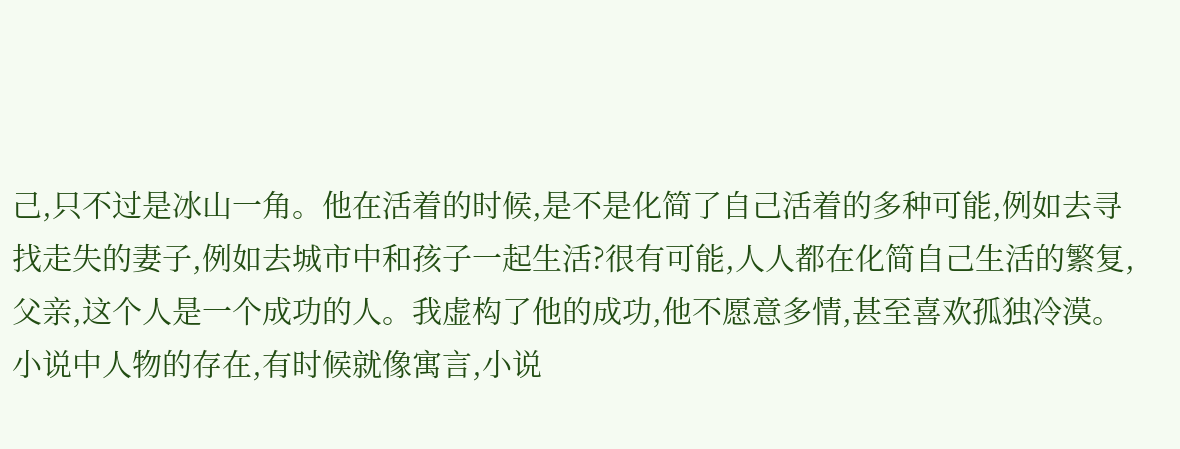己,只不过是冰山一角。他在活着的时候,是不是化简了自己活着的多种可能,例如去寻找走失的妻子,例如去城市中和孩子一起生活?很有可能,人人都在化简自己生活的繁复,父亲,这个人是一个成功的人。我虚构了他的成功,他不愿意多情,甚至喜欢孤独冷漠。
小说中人物的存在,有时候就像寓言,小说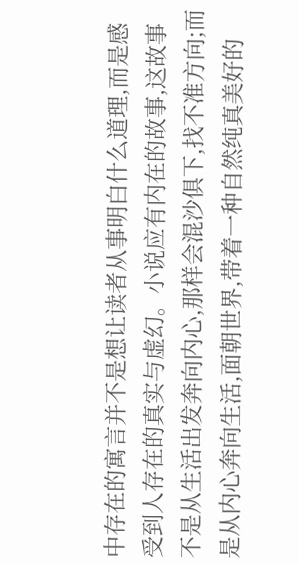中存在的寓言并不是想让读者从事明白什么道理,而是感受到人存在的真实与虚幻。小说应有内在的故事,这故事不是从生活出发奔向内心,那样会混沙俱下,找不准方向;而是从内心奔向生活,面朝世界,带着一种自然纯真美好的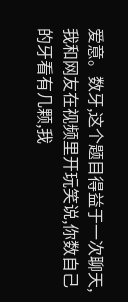爱意。数牙,这个题目得益于一次聊天,我和网友在视频里开玩笑说,你数自己的牙看有几颗,我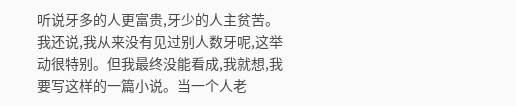听说牙多的人更富贵,牙少的人主贫苦。我还说,我从来没有见过别人数牙呢,这举动很特别。但我最终没能看成,我就想,我要写这样的一篇小说。当一个人老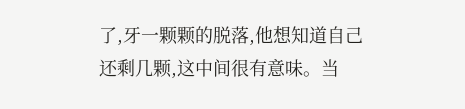了,牙一颗颗的脱落,他想知道自己还剩几颗,这中间很有意味。当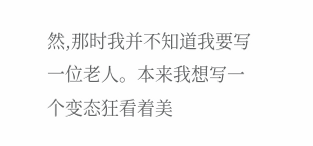然,那时我并不知道我要写一位老人。本来我想写一个变态狂看着美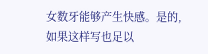女数牙能够产生快感。是的,如果这样写也足以